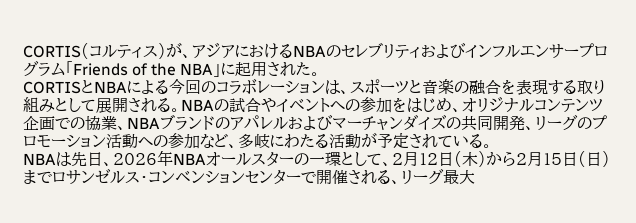CORTIS(コルティス)が、アジアにおけるNBAのセレブリティおよびインフルエンサープログラム「Friends of the NBA」に起用された。
CORTISとNBAによる今回のコラボレーションは、スポーツと音楽の融合を表現する取り組みとして展開される。NBAの試合やイベントへの参加をはじめ、オリジナルコンテンツ企画での協業、NBAブランドのアパレルおよびマーチャンダイズの共同開発、リーグのプロモーション活動への参加など、多岐にわたる活動が予定されている。
NBAは先日、2026年NBAオールスターの一環として、2月12日(木)から2月15日(日)までロサンゼルス・コンベンションセンターで開催される、リーグ最大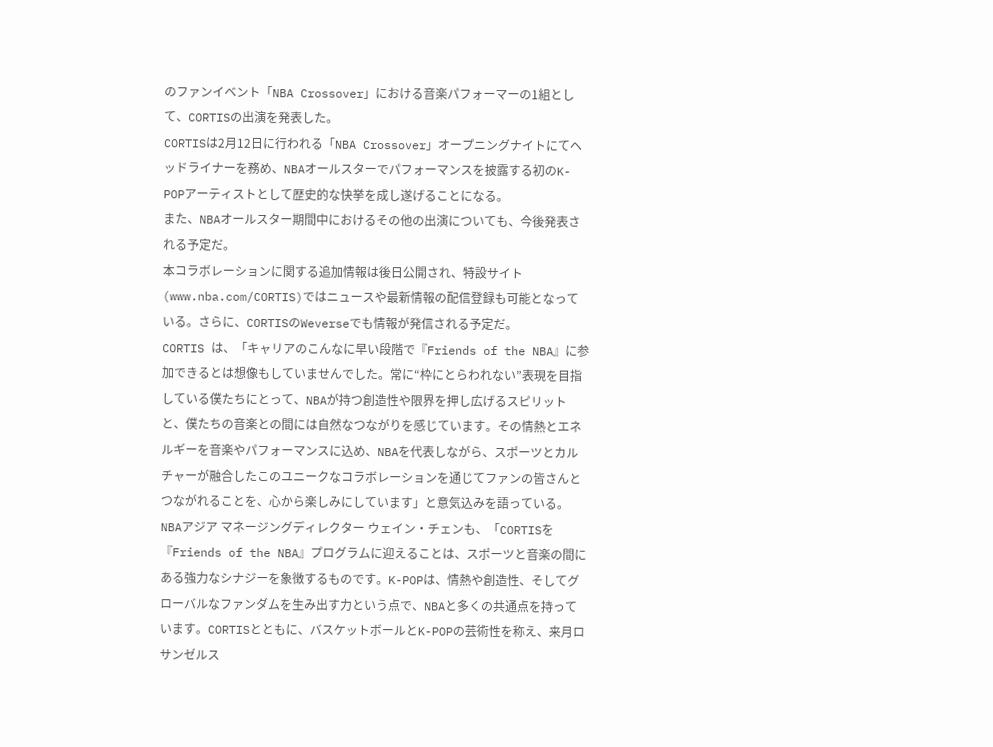のファンイベント「NBA Crossover」における音楽パフォーマーの1組として、CORTISの出演を発表した。
CORTISは2月12日に行われる「NBA Crossover」オープニングナイトにてヘッドライナーを務め、NBAオールスターでパフォーマンスを披露する初のK-POPアーティストとして歴史的な快挙を成し遂げることになる。
また、NBAオールスター期間中におけるその他の出演についても、今後発表される予定だ。
本コラボレーションに関する追加情報は後日公開され、特設サイト(www.nba.com/CORTIS)ではニュースや最新情報の配信登録も可能となっている。さらに、CORTISのWeverseでも情報が発信される予定だ。
CORTIS は、「キャリアのこんなに早い段階で『Friends of the NBA』に参加できるとは想像もしていませんでした。常に“枠にとらわれない”表現を目指している僕たちにとって、NBAが持つ創造性や限界を押し広げるスピリットと、僕たちの音楽との間には自然なつながりを感じています。その情熱とエネルギーを音楽やパフォーマンスに込め、NBAを代表しながら、スポーツとカルチャーが融合したこのユニークなコラボレーションを通じてファンの皆さんとつながれることを、心から楽しみにしています」と意気込みを語っている。
NBAアジア マネージングディレクター ウェイン・チェンも、「CORTISを『Friends of the NBA』プログラムに迎えることは、スポーツと音楽の間にある強力なシナジーを象徴するものです。K-POPは、情熱や創造性、そしてグローバルなファンダムを生み出す力という点で、NBAと多くの共通点を持っています。CORTISとともに、バスケットボールとK-POPの芸術性を称え、来月ロサンゼルス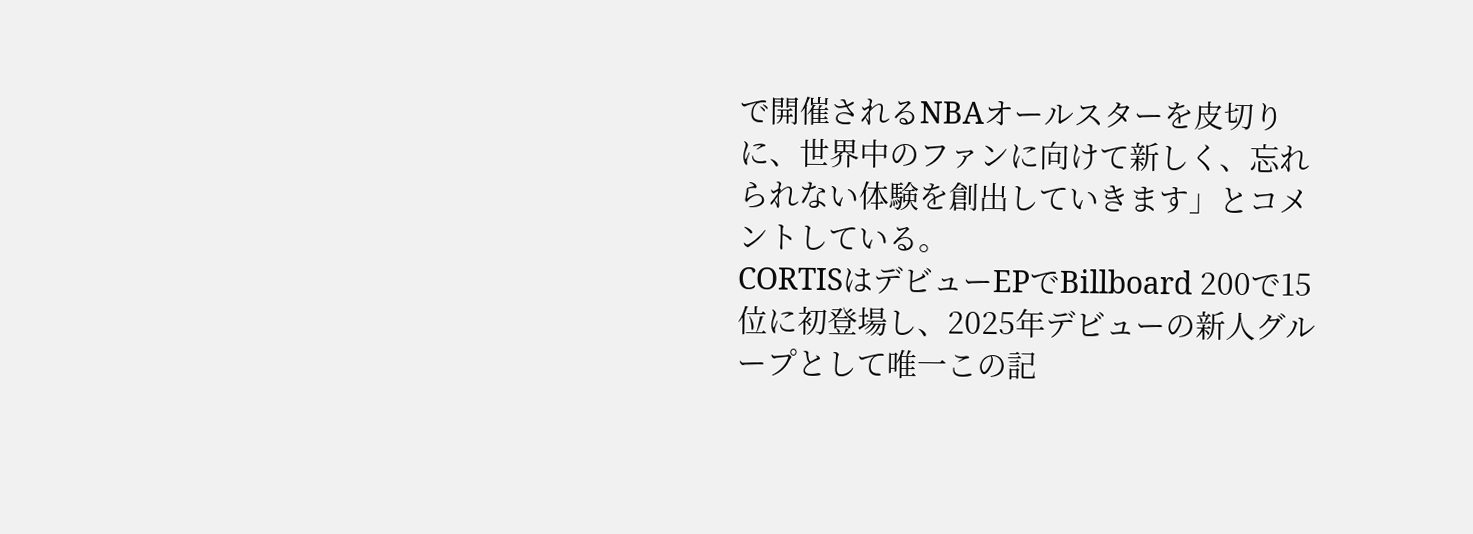で開催されるNBAオールスターを皮切りに、世界中のファンに向けて新しく、忘れられない体験を創出していきます」とコメントしている。
CORTISはデビューEPでBillboard 200で15位に初登場し、2025年デビューの新人グループとして唯一この記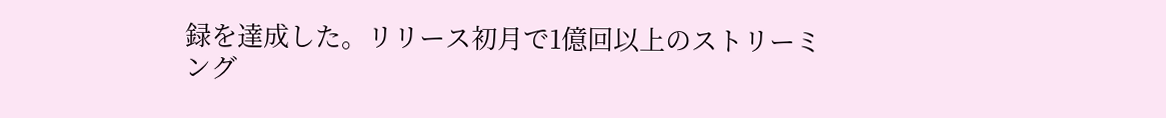録を達成した。リリース初月で1億回以上のストリーミング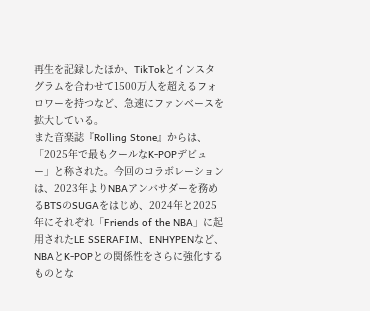再生を記録したほか、TikTokとインスタグラムを合わせて1500万人を超えるフォロワーを持つなど、急速にファンベースを拡大している。
また音楽誌『Rolling Stone』からは、「2025年で最もクールなK-POPデビュー」と称された。今回のコラボレーションは、2023年よりNBAアンバサダーを務めるBTSのSUGAをはじめ、2024年と2025年にそれぞれ「Friends of the NBA」に起用されたLE SSERAFIM、ENHYPENなど、NBAとK-POPとの関係性をさらに強化するものとな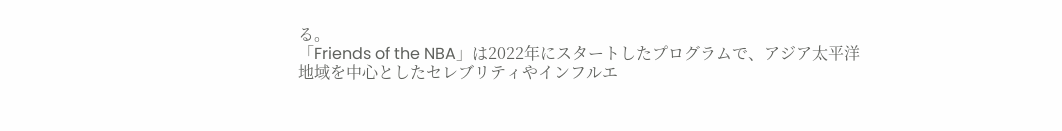る。
「Friends of the NBA」は2022年にスタートしたプログラムで、アジア太平洋地域を中心としたセレブリティやインフルエ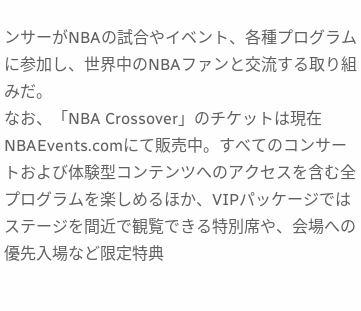ンサーがNBAの試合やイベント、各種プログラムに参加し、世界中のNBAファンと交流する取り組みだ。
なお、「NBA Crossover」のチケットは現在NBAEvents.comにて販売中。すべてのコンサートおよび体験型コンテンツへのアクセスを含む全プログラムを楽しめるほか、VIPパッケージではステージを間近で観覧できる特別席や、会場への優先入場など限定特典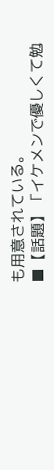も用意されている。
■【話題】「イケメンで優しくて勉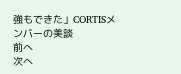強もできた」CORTISメンバーの美談
前へ
次へ